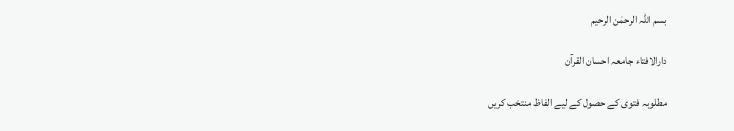بسم اللہ الرحمٰن الرحیم

دارالافتاء جامعہ احسان القرآن

مطلوبہ فتوی کے حصول کے لیے الفاظ منتخب کریں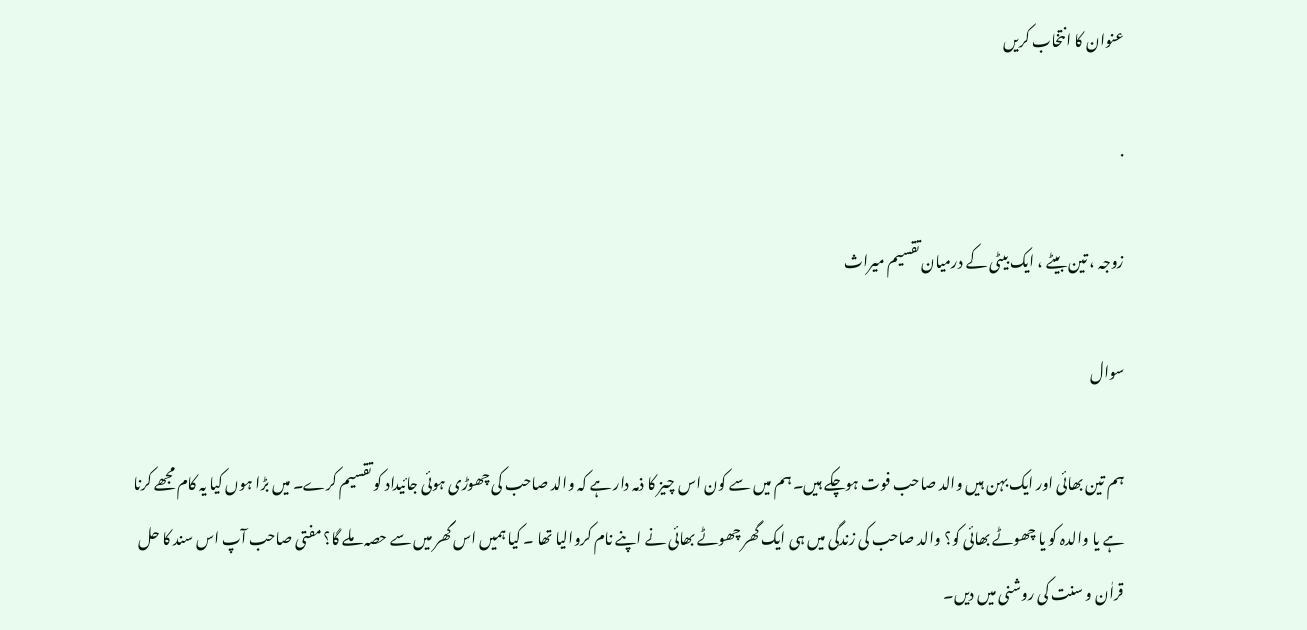عنوان کا انتخاب کریں

.

زوجہ ، تین بیٹے ، ایک بیٹی کے درمیان تقسیم میراث

سوال

ہم تین بھائی اور ایک بہن ہیں والد صاحب فوت ہوچکے ہیں۔ ہم میں سے کون اس چیز کا ذمہ دار ہے کہ والد صاحب کی چھوڑی ہوئی جائیداد کو تقسیم کرے۔ میں بڑا ہوں کیا یہ کام مجھے کرنا ہے یا والدہ کو یا چھوٹے بھائی کو؟ والد صاحب کی زندگی میں ہی ایک گھر چھوٹے بھائی نے اپنے نام کروالیا تھا ۔ کیا ہمیں اس گھر میں سے حصہ ملے گا؟ مفتی صاحب آپ اس سند کا حل قراٰن و سنت کی روشنی میں دیں۔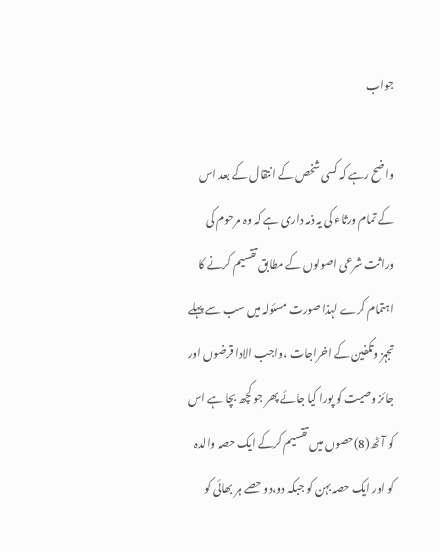جواب

واضح رہے کہ کسی شخص کے انتقال کے بعد اس کے تمام ورثاء کی یہ ذمہ داری ہے کہ وہ مرحوم کی وراثت شرعی اصولوں کے مطابق تقسیم کرنے کا اہتمام کرے لہذا صورت مسئولہ میں سب سے پہلے تجہز وتکفین کے اخراجات ،واجب الادا قرضوں اور جائز وصیت کو پورا کیا جائے پھر جو کچھ بچا ہے اس کو آٹھ(8)حصوں میں تقسیم کرکے ایک حصہ والدہ کو اور ایک حصہ بہن کو جبکہ دو،دو حصے ہر بھائی کو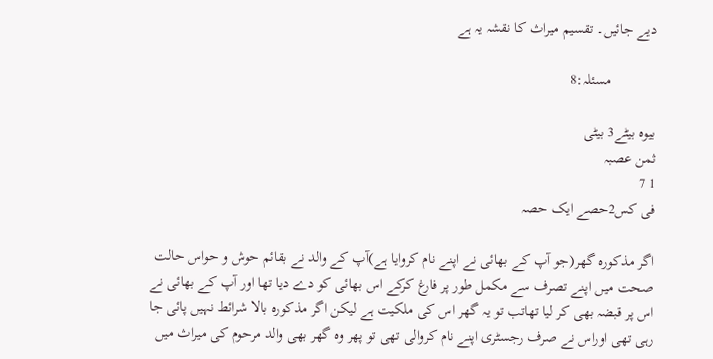دیے جائیں۔ تقسیم میراث کا نقشہ یہ ہے

            مسئلہ:8

بیوہ بیٹے3 بیٹی
ثمن عصبہ
1 7
فی کس2حصے ایک حصہ

اگر مذکورہ گھر(جو آپ کے بھائی نے اپنے نام کروایا ہے)آپ کے والد نے بقائم حوش و حواس حالت صحت میں اپنے تصرف سے مکمل طور پر فارغ کرکے اس بھائی کو دے دیا تھا اور آپ کے بھائی نے اس پر قبضہ بھی کر لیا تھاتب تو یہ گھر اس کی ملکیت ہے لیکن اگر مذکورہ بالا شرائط نہیں پائی جا رہی تھی اوراس نے صرف رجسٹری اپنے نام کروالی تھی تو پھر وہ گھر بھی والد مرحوم کی میراث میں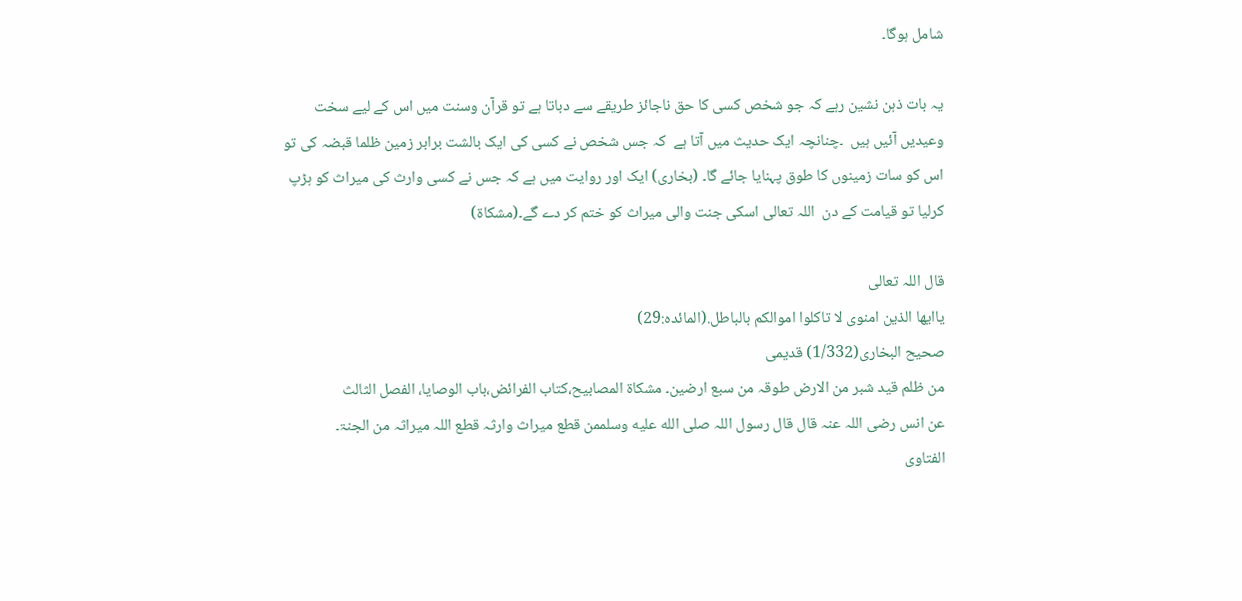شامل ہوگا۔

یہ بات ذہن نشین رہے کہ جو شخص کسی کا حق ناجائز طریقے سے دباتا ہے تو قرآن وسنت میں اس کے لیے سخت وعیدیں آئیں ہیں  ۔چنانچہ ایک حدیث میں آتا ہے  کہ جس شخص نے کسی کی ایک بالشت برابر زمین ظلما قبضہ کی تو اس کو سات زمینوں کا طوق پہنایا جائے گا۔ (بخاری) ایک اور روایت میں ہے کہ جس نے کسی وارث کی میراث کو ہڑپ کرلیا تو قیامت کے دن  اللہ تعالی اسکی جنت والی میراث کو ختم کر دے گے۔(مشکاۃ)

قال اللہ تعالی
یاایھا الذین امنوی لا تاکلوا اموالکم بالباطل.(المائدہ:29)
صحیح البخاری(1/332) قدیمی
من ظلم قید شبر من الارض طوقہ من سبع ارضین۔ مشکاۃ المصابیح،کتاب الفرائض،باب الوصایا، الفصل الثالث
عن انس رضی اللہ عنہ قال قال رسول اللہ صلى الله عليه وسلممن قطع میراث وارثہ قطع اللہ میراثہ من الجنۃ۔
الفتاوی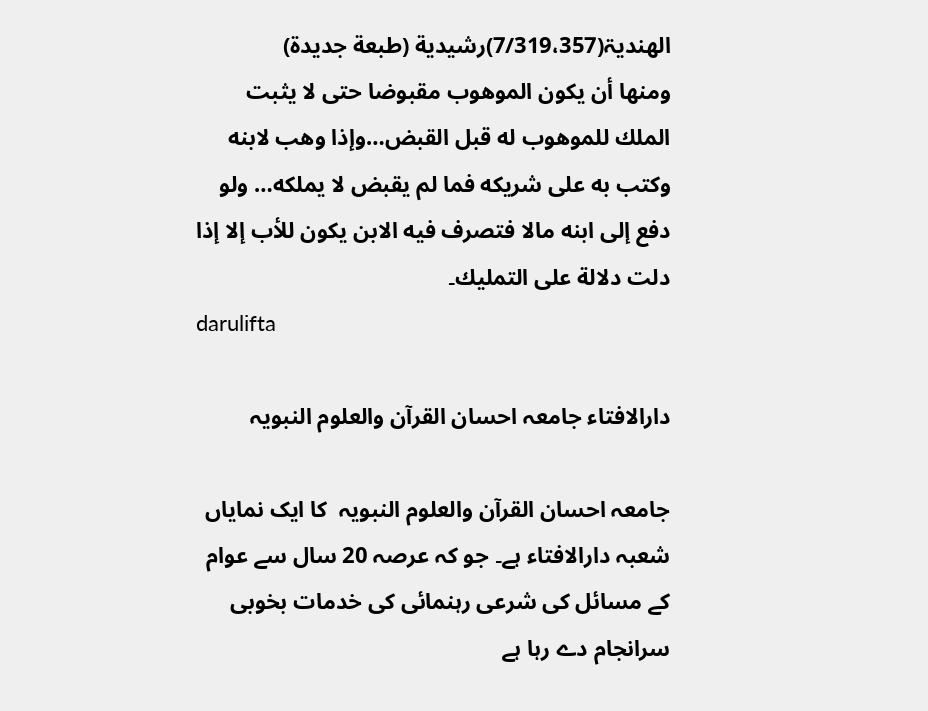الھندیۃ(7/319،357)رشیدیة (طبعة جديدة)
ومنها أن يكون الموهوب مقبوضا حتى لا يثبت الملك للموهوب له قبل القبض…وإذا وهب لابنه وكتب به على شريكه فما لم يقبض لا يملكه… ولو دفع إلى ابنه مالا فتصرف فيه الابن يكون للأب إلا إذا دلت دلالة على التمليك۔
darulifta

دارالافتاء جامعہ احسان القرآن والعلوم النبویہ

جامعہ احسان القرآن والعلوم النبویہ  کا ایک نمایاں شعبہ دارالافتاء ہے۔ جو کہ عرصہ 20 سال سے عوام کے مسائل کی شرعی رہنمائی کی خدمات بخوبی  سرانجام دے رہا ہے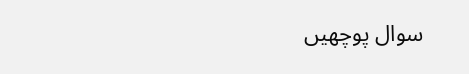سوال پوچھیں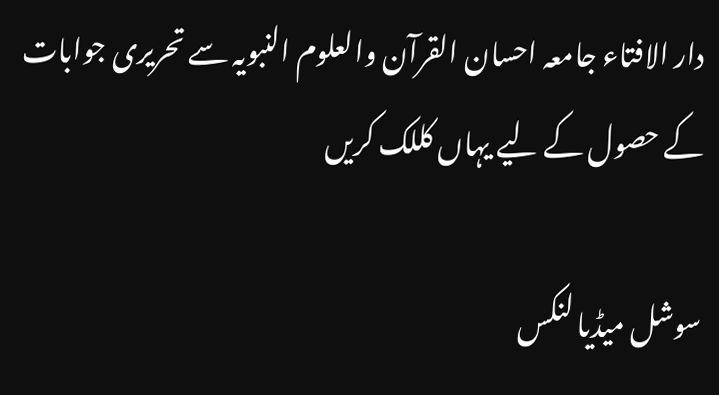دار الافتاء جامعہ احسان القرآن والعلوم النبویہ سے تحریری جوابات  کے حصول کے لیے یہاں کللک کریں

سوشل میڈیا لنکس